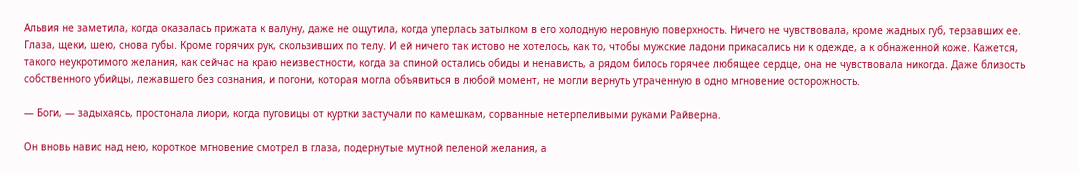Альвия не заметила, когда оказалась прижата к валуну, даже не ощутила, когда уперлась затылком в его холодную неровную поверхность. Ничего не чувствовала, кроме жадных губ, терзавших ее. Глаза, щеки, шею, снова губы. Кроме горячих рук, скользивших по телу. И ей ничего так истово не хотелось, как то, чтобы мужские ладони прикасались ни к одежде, а к обнаженной коже. Кажется, такого неукротимого желания, как сейчас на краю неизвестности, когда за спиной остались обиды и ненависть, а рядом билось горячее любящее сердце, она не чувствовала никогда. Даже близость собственного убийцы, лежавшего без сознания, и погони, которая могла объявиться в любой момент, не могли вернуть утраченную в одно мгновение осторожность.

— Боги, — задыхаясь, простонала лиори, когда пуговицы от куртки застучали по камешкам, сорванные нетерпеливыми руками Райверна.

Он вновь навис над нею, короткое мгновение смотрел в глаза, подернутые мутной пеленой желания, а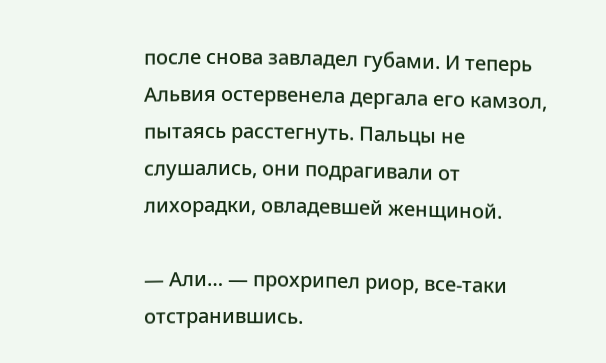после снова завладел губами. И теперь Альвия остервенела дергала его камзол, пытаясь расстегнуть. Пальцы не слушались, они подрагивали от лихорадки, овладевшей женщиной.

— Али… — прохрипел риор, все-таки отстранившись.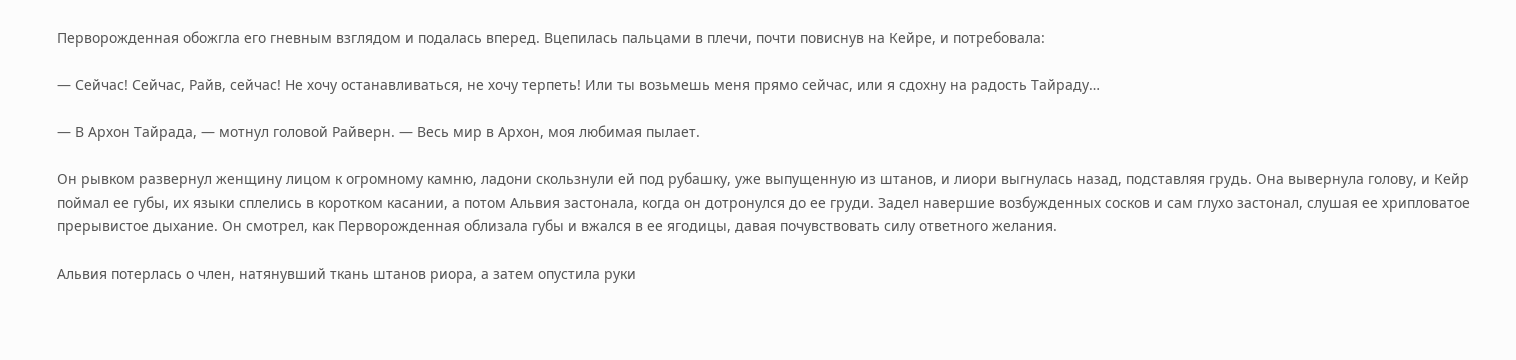Перворожденная обожгла его гневным взглядом и подалась вперед. Вцепилась пальцами в плечи, почти повиснув на Кейре, и потребовала:

— Сейчас! Сейчас, Райв, сейчас! Не хочу останавливаться, не хочу терпеть! Или ты возьмешь меня прямо сейчас, или я сдохну на радость Тайраду…

— В Архон Тайрада, — мотнул головой Райверн. — Весь мир в Архон, моя любимая пылает.

Он рывком развернул женщину лицом к огромному камню, ладони скользнули ей под рубашку, уже выпущенную из штанов, и лиори выгнулась назад, подставляя грудь. Она вывернула голову, и Кейр поймал ее губы, их языки сплелись в коротком касании, а потом Альвия застонала, когда он дотронулся до ее груди. Задел навершие возбужденных сосков и сам глухо застонал, слушая ее хрипловатое прерывистое дыхание. Он смотрел, как Перворожденная облизала губы и вжался в ее ягодицы, давая почувствовать силу ответного желания.

Альвия потерлась о член, натянувший ткань штанов риора, а затем опустила руки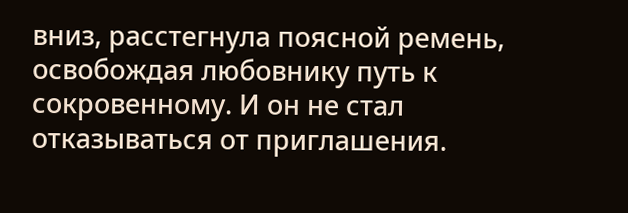вниз, расстегнула поясной ремень, освобождая любовнику путь к сокровенному. И он не стал отказываться от приглашения.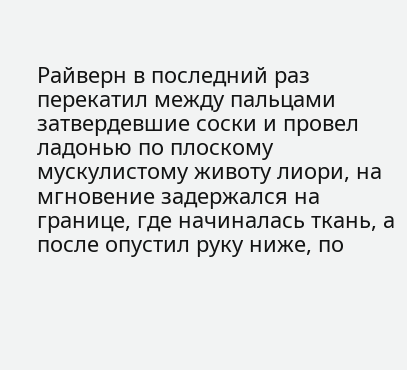Райверн в последний раз перекатил между пальцами затвердевшие соски и провел ладонью по плоскому мускулистому животу лиори, на мгновение задержался на границе, где начиналась ткань, а после опустил руку ниже, по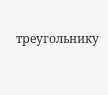треугольнику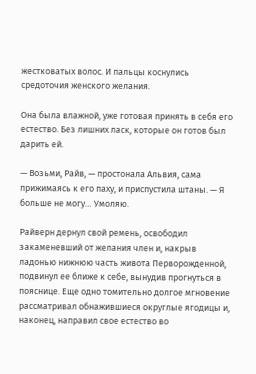жестковатых волос. И пальцы коснулись средоточия женского желания.

Она была влажной, уже готовая принять в себя его естество. Без лишних ласк, которые он готов был дарить ей.

— Возьми, Райв, — простонала Альвия, сама прижимаясь к его паху, и приспустила штаны. — Я больше не могу… Умоляю.

Райверн дернул свой ремень, освободил закаменевший от желания член и, накрыв ладонью нижнюю часть живота Перворожденной, подвинул ее ближе к себе, вынудив прогнуться в пояснице. Еще одно томительно долгое мгновение рассматривал обнажившиеся округлые ягодицы и, наконец, направил свое естество во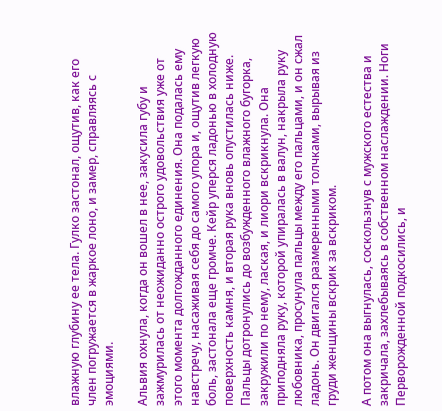влажную глубину ее тела. Гулко застонал, ощутив, как его член погружается в жаркое лоно, и замер, справляясь с эмоциями.

Альвия охнула, когда он вошел в нее, закусила губу и зажмурилась от неожиданно острого удовольствия уже от этого момента долгожданного единения. Она подалась ему навстречу, насаживая себя до самого упора и, ощутив легкую боль, застонала еще громче. Кейр уперся ладонью в холодную поверхность камня, и вторая рука вновь опустилась ниже. Пальцы дотронулись до возбужденного влажного бугорка, закружили по нему, лаская, и лиори вскрикнула. Она приподняла руку, которой упиралась в валун, накрыла руку любовника, просунула пальцы между его пальцами, и он сжал ладонь. Он двигался размеренными толчками, вырывая из груди женщины вскрик за вскриком.

А потом она выгнулась, соскользнув с мужского естества и закричала, захлебываясь в собственном наслаждении. Ноги Перворожденной подкосились, и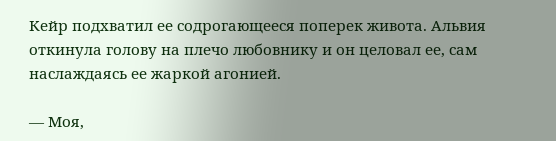Кейр подхватил ее содрогающееся поперек живота. Альвия откинула голову на плечо любовнику и он целовал ее, сам наслаждаясь ее жаркой агонией.

— Моя,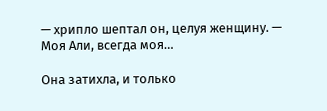— хрипло шептал он, целуя женщину. — Моя Али, всегда моя…

Она затихла, и только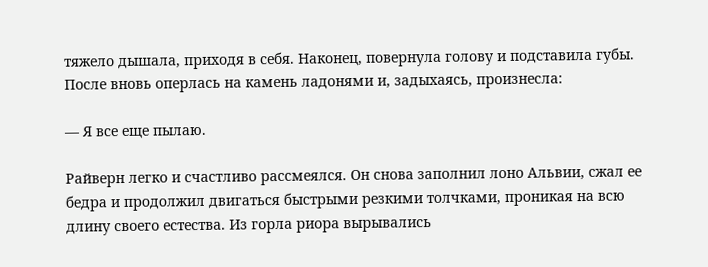тяжело дышала, приходя в себя. Наконец, повернула голову и подставила губы. После вновь оперлась на камень ладонями и, задыхаясь, произнесла:

— Я все еще пылаю.

Райверн легко и счастливо рассмеялся. Он снова заполнил лоно Альвии, сжал ее бедра и продолжил двигаться быстрыми резкими толчками, проникая на всю длину своего естества. Из горла риора вырывались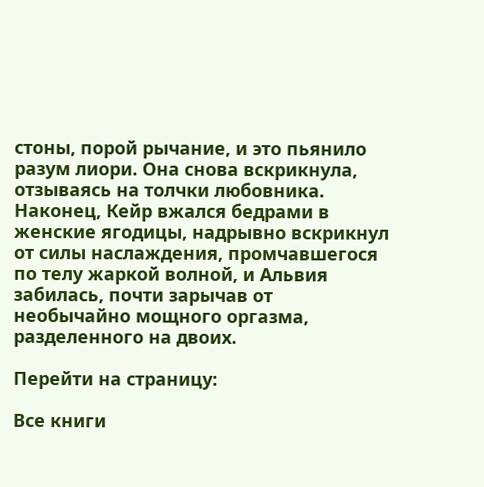стоны, порой рычание, и это пьянило разум лиори. Она снова вскрикнула, отзываясь на толчки любовника. Наконец, Кейр вжался бедрами в женские ягодицы, надрывно вскрикнул от силы наслаждения, промчавшегося по телу жаркой волной, и Альвия забилась, почти зарычав от необычайно мощного оргазма, разделенного на двоих.

Перейти на страницу:

Все книги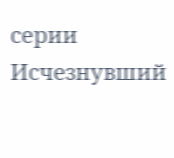серии Исчезнувший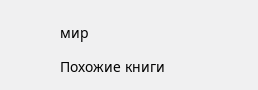мир

Похожие книги